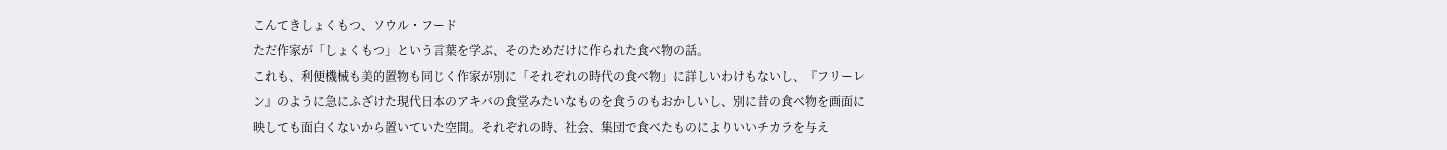こんてきしょくもつ、ソウル・フード
ただ作家が「しょくもつ」という言葉を学ぶ、そのためだけに作られた食べ物の話。
これも、利便機械も美的置物も同じく作家が別に「それぞれの時代の食べ物」に詳しいわけもないし、『フリーレン』のように急にふざけた現代日本のアキバの食堂みたいなものを食うのもおかしいし、別に昔の食べ物を画面に映しても面白くないから置いていた空間。それぞれの時、社会、集団で食べたものによりいいチカラを与え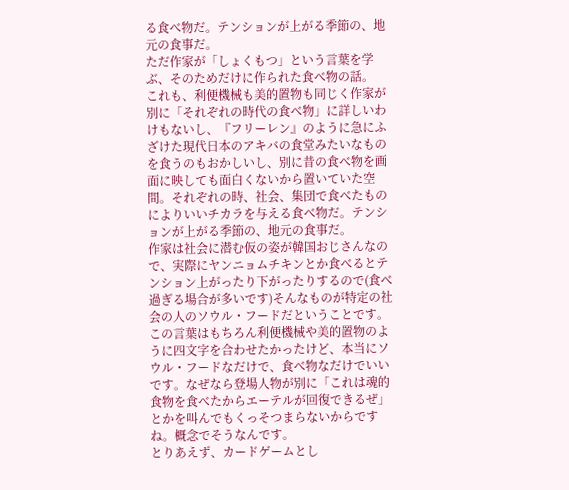る食べ物だ。テンションが上がる季節の、地元の食事だ。
ただ作家が「しょくもつ」という言葉を学ぶ、そのためだけに作られた食べ物の話。
これも、利便機械も美的置物も同じく作家が別に「それぞれの時代の食べ物」に詳しいわけもないし、『フリーレン』のように急にふざけた現代日本のアキバの食堂みたいなものを食うのもおかしいし、別に昔の食べ物を画面に映しても面白くないから置いていた空間。それぞれの時、社会、集団で食べたものによりいいチカラを与える食べ物だ。テンションが上がる季節の、地元の食事だ。
作家は社会に潜む仮の姿が韓国おじさんなので、実際にヤンニョムチキンとか食べるとテンション上がったり下がったりするので(食べ過ぎる場合が多いです)そんなものが特定の社会の人のソウル・フードだということです。
この言葉はもちろん利便機械や美的置物のように四文字を合わせたかったけど、本当にソウル・フードなだけで、食べ物なだけでいいです。なぜなら登場人物が別に「これは魂的食物を食べたからエーテルが回復できるぜ」とかを叫んでもくっそつまらないからですね。概念でそうなんです。
とりあえず、カードゲームとし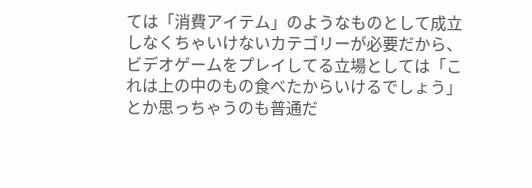ては「消費アイテム」のようなものとして成立しなくちゃいけないカテゴリーが必要だから、ビデオゲームをプレイしてる立場としては「これは上の中のもの食べたからいけるでしょう」とか思っちゃうのも普通だ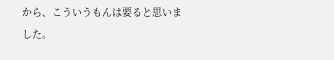から、こういうもんは要ると思いました。